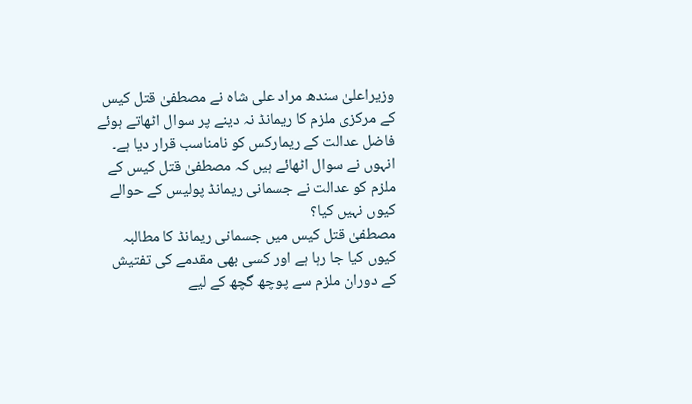وزیراعلیٰ سندھ مراد علی شاہ نے مصطفیٰ قتل کیس کے مرکزی ملزم کا ریمانڈ نہ دینے پر سوال اٹھاتے ہوئے فاضل عدالت کے ریمارکس کو نامناسب قرار دیا ہے۔
انہوں نے سوال اٹھائے ہیں کہ مصطفیٰ قتل کیس کے ملزم کو عدالت نے جسمانی ریمانڈ پولیس کے حوالے کیوں نہیں کیا؟
مصطفیٰ قتل کیس میں جسمانی ریمانڈ کا مطالبہ کیوں کیا جا رہا ہے اور کسی بھی مقدمے کی تفتیش کے دوران ملزم سے پوچھ گچھ کے لیے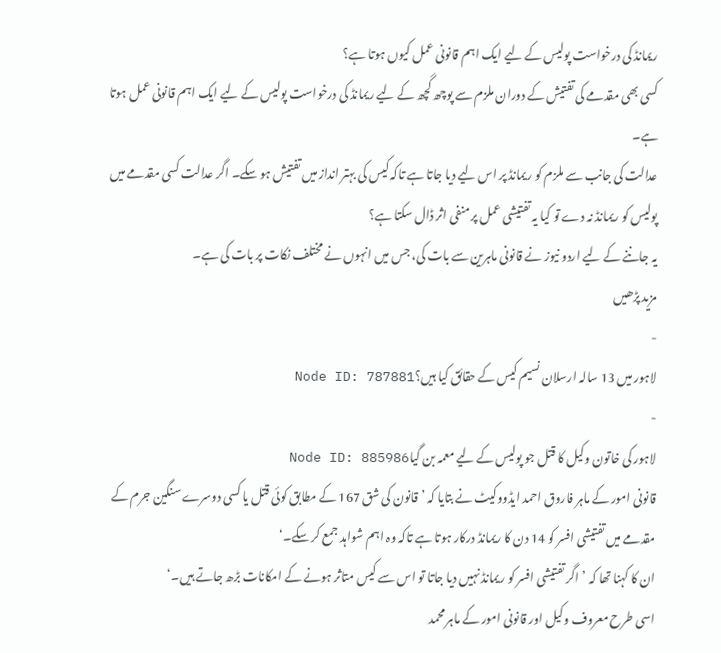ریمانڈ کی درخواست پولیس کے لیے ایک اہم قانونی عمل کیوں ہوتا ہے؟
کسی بھی مقدمے کی تفتیش کے دوران ملزم سے پوچھ گچھ کے لیے ریمانڈ کی درخواست پولیس کے لیے ایک اہم قانونی عمل ہوتا ہے۔
عدالت کی جانب سے ملزم کو ریمانڈ پر اس لیے دیا جاتا ہے تاکہ کیس کی بہتر انداز میں تفتیش ہو سکے۔ اگر عدالت کسی مقدمے میں پولیس کو ریمانڈ نہ دے تو کیا یہ تفتیشی عمل پر منفی اثر ڈال سکتا ہے؟
یہ جاننے کے لیے اردو نیوز نے قانونی ماہرین سے بات کی، جس میں انہوں نے مختلف نکات پر بات کی ہے۔
مزید پڑھیں
-
لاہور میں 13 سالہ ارسلان نسیم کیس کے حقائق کیا ہیں؟Node ID: 787881
-
لاہور کی خاتون وکیل کا قتل جو پولیس کے لیے معمہ بن گیاNode ID: 885986
قانونی امور کے ماہر فاروق احمد ایڈووکیٹ نے بتایا کہ ’قانون کی شق 167 کے مطابق کوئی قتل یا کسی دوسرے سنگین جرم کے مقدمے میں تفتیشی افسر کو 14 دن کا ریمانڈ درکار ہوتا ہے تاکہ وہ اہم شواہد جمع کر سکے۔‘
ان کا کہنا تھا کہ ’اگر تفتیشی افسر کو ریمانڈ نہیں دیا جاتا تو اس سے کیس متاثر ہونے کے امکانات بڑھ جاتے ہیں۔‘
اسی طرح معروف وکیل اور قانونی امور کے ماہر محمد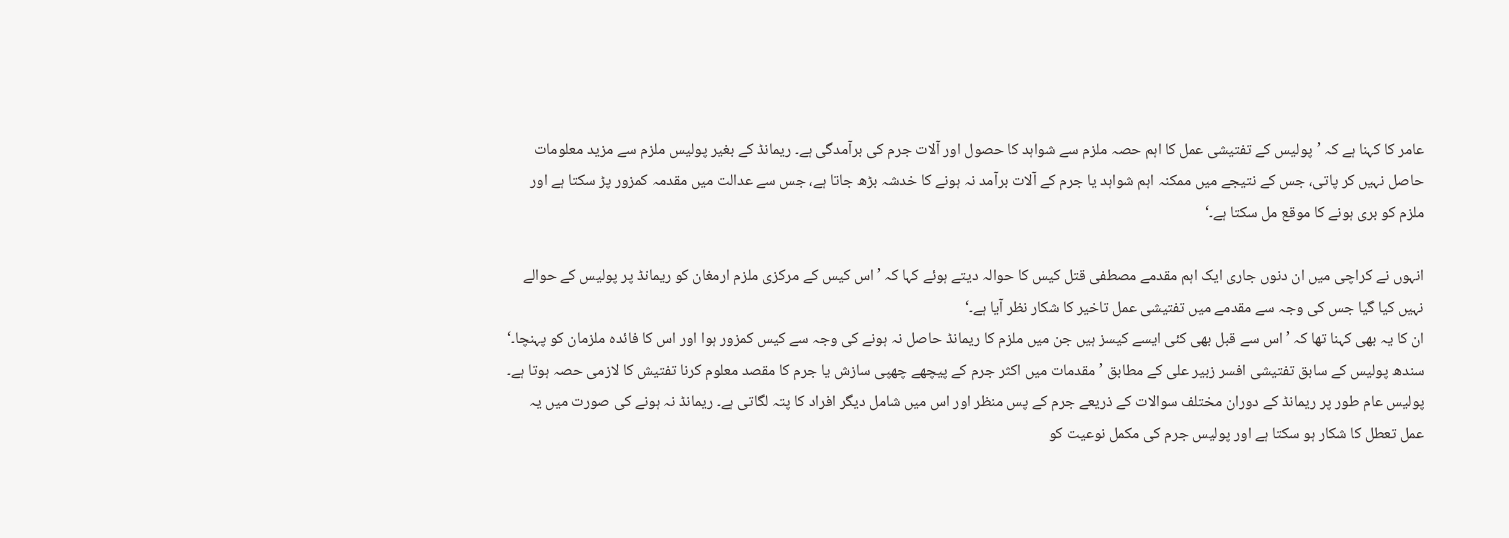عامر کا کہنا ہے کہ ’پولیس کے تفتیشی عمل کا اہم حصہ ملزم سے شواہد کا حصول اور آلات جرم کی برآمدگی ہے۔ ریمانڈ کے بغیر پولیس ملزم سے مزید معلومات حاصل نہیں کر پاتی، جس کے نتیجے میں ممکنہ اہم شواہد یا جرم کے آلات برآمد نہ ہونے کا خدشہ بڑھ جاتا ہے، جس سے عدالت میں مقدمہ کمزور پڑ سکتا ہے اور ملزم کو بری ہونے کا موقع مل سکتا ہے۔‘

انہوں نے کراچی میں ان دنوں جاری ایک اہم مقدمے مصطفی قتل کیس کا حوالہ دیتے ہوئے کہا کہ ’اس کیس کے مرکزی ملزم ارمغان کو ریمانڈ پر پولیس کے حوالے نہیں کیا گیا جس کی وجہ سے مقدمے میں تفتیشی عمل تاخیر کا شکار نظر آیا ہے۔‘
ان کا یہ بھی کہنا تھا کہ ’اس سے قبل بھی کئی ایسے کیسز ہیں جن میں ملزم کا ریمانڈ حاصل نہ ہونے کی وجہ سے کیس کمزور ہوا اور اس کا فائدہ ملزمان کو پہنچا۔‘
سندھ پولیس کے سابق تفتیشی افسر زبیر علی کے مطابق ’مقدمات میں اکثر جرم کے پیچھے چھپی سازش یا جرم کا مقصد معلوم کرنا تفتیش کا لازمی حصہ ہوتا ہے۔ پولیس عام طور پر ریمانڈ کے دوران مختلف سوالات کے ذریعے جرم کے پس منظر اور اس میں شامل دیگر افراد کا پتہ لگاتی ہے۔ ریمانڈ نہ ہونے کی صورت میں یہ عمل تعطل کا شکار ہو سکتا ہے اور پولیس جرم کی مکمل نوعیت کو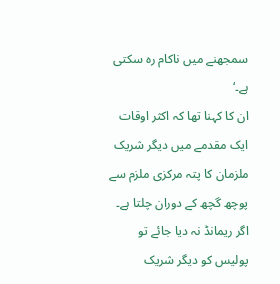سمجھنے میں ناکام رہ سکتی ہے۔‘
ان کا کہنا تھا کہ اکثر اوقات ایک مقدمے میں دیگر شریک ملزمان کا پتہ مرکزی ملزم سے پوچھ گچھ کے دوران چلتا ہے۔ اگر ریمانڈ نہ دیا جائے تو پولیس کو دیگر شریک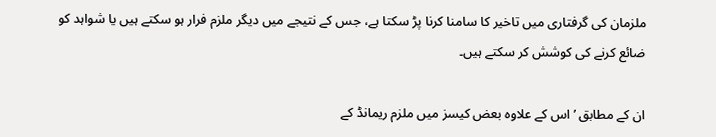ملزمان کی گرفتاری میں تاخیر کا سامنا کرنا پڑ سکتا ہے، جس کے نتیجے میں دیگر ملزم فرار ہو سکتے ہیں یا شواہد کو ضائع کرنے کی کوشش کر سکتے ہیں۔

ان کے مطابق ’اس کے علاوہ بعض کیسز میں ملزم ریمانڈ کے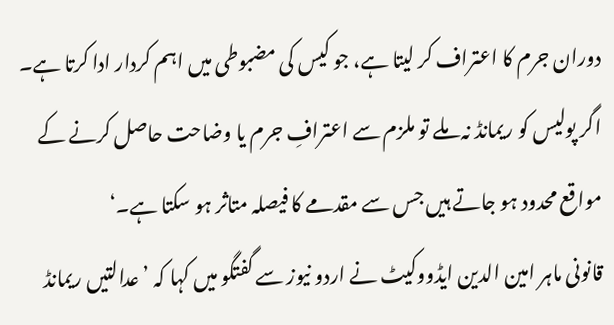دوران جرم کا اعتراف کر لیتا ہے، جو کیس کی مضبوطی میں اہم کردار ادا کرتا ہے۔ اگر پولیس کو ریمانڈ نہ ملے تو ملزم سے اعترافِ جرم یا وضاحت حاصل کرنے کے مواقع محدود ہو جاتے ہیں جس سے مقدمے کا فیصلہ متاثر ہو سکتا ہے۔‘
قانونی ماہر امین الدین ایڈووکیٹ نے اردو نیوز سے گفتگو میں کہا کہ ’عدالتیں ریمانڈ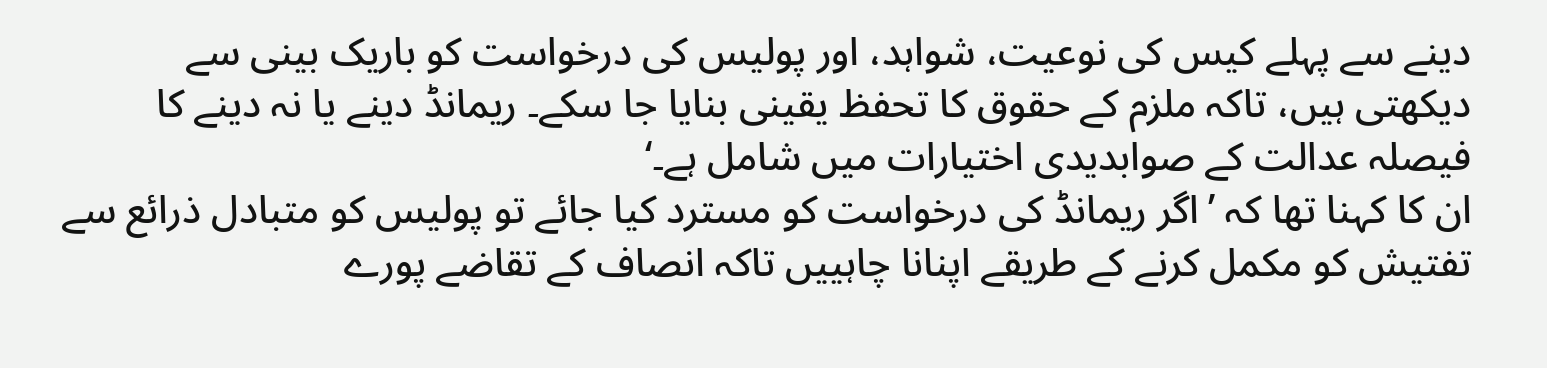دینے سے پہلے کیس کی نوعیت، شواہد، اور پولیس کی درخواست کو باریک بینی سے دیکھتی ہیں، تاکہ ملزم کے حقوق کا تحفظ یقینی بنایا جا سکے۔ ریمانڈ دینے یا نہ دینے کا فیصلہ عدالت کے صوابدیدی اختیارات میں شامل ہے۔‘
ان کا کہنا تھا کہ ’اگر ریمانڈ کی درخواست کو مسترد کیا جائے تو پولیس کو متبادل ذرائع سے تفتیش کو مکمل کرنے کے طریقے اپنانا چاہییں تاکہ انصاف کے تقاضے پورے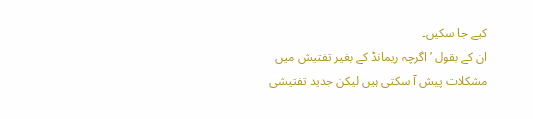کیے جا سکیں۔
ان کے بقول ’اگرچہ ریمانڈ کے بغیر تفتیش میں مشکلات پیش آ سکتی ہیں لیکن جدید تفتیشی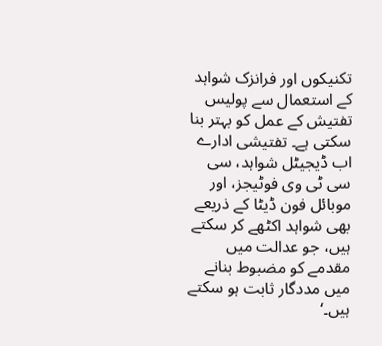تکنیکوں اور فرانزک شواہد کے استعمال سے پولیس تفتیش کے عمل کو بہتر بنا سکتی ہے۔ تفتیشی ادارے اب ڈیجیٹل شواہد، سی سی ٹی وی فوٹیجز، اور موبائل فون ڈیٹا کے ذریعے بھی شواہد اکٹھے کر سکتے ہیں، جو عدالت میں مقدمے کو مضبوط بنانے میں مددگار ثابت ہو سکتے ہیں۔‘